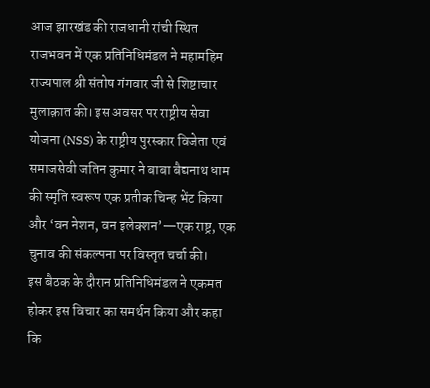आज झारखंड की राजधानी रांची स्थित राजभवन में एक प्रतिनिधिमंडल ने महामहिम राज्यपाल श्री संतोष गंगवार जी से शिष्टाचार मुलाक़ात की। इस अवसर पर राष्ट्रीय सेवा योजना (NSS) के राष्ट्रीय पुरस्कार विजेता एवं समाजसेवी जतिन कुमार ने बाबा बैद्यनाथ धाम की स्मृति स्वरूप एक प्रतीक चिन्ह भेंट किया और ‘वन नेशन, वन इलेक्शन’—एक राष्ट्र, एक चुनाव की संकल्पना पर विस्तृत चर्चा की।
इस बैठक के दौरान प्रतिनिधिमंडल ने एकमत होकर इस विचार का समर्थन किया और कहा कि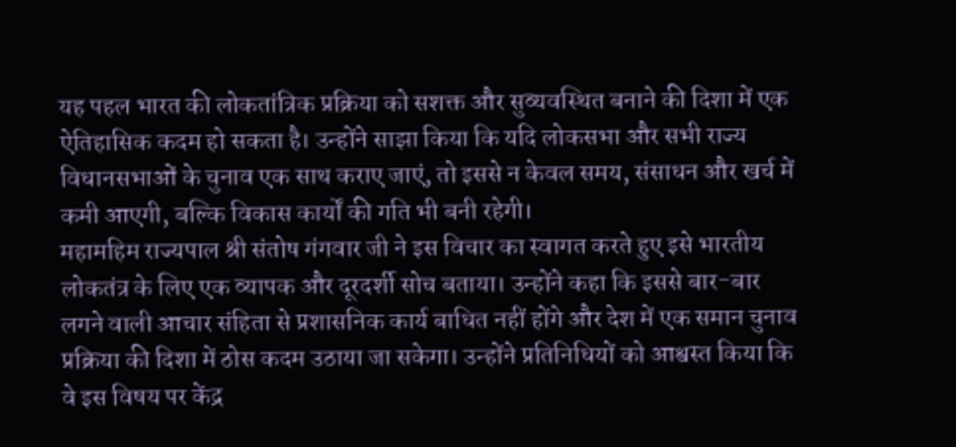यह पहल भारत की लोकतांत्रिक प्रक्रिया को सशक्त और सुव्यवस्थित बनाने की दिशा में एक ऐतिहासिक कदम हो सकता है। उन्होंने साझा किया कि यदि लोकसभा और सभी राज्य विधानसभाओं के चुनाव एक साथ कराए जाएं, तो इससे न केवल समय, संसाधन और खर्च में कमी आएगी, बल्कि विकास कार्यों की गति भी बनी रहेगी।
महामहिम राज्यपाल श्री संतोष गंगवार जी ने इस विचार का स्वागत करते हुए इसे भारतीय लोकतंत्र के लिए एक व्यापक और दूरदर्शी सोच बताया। उन्होंने कहा कि इससे बार-बार लगने वाली आचार संहिता से प्रशासनिक कार्य बाधित नहीं होंगे और देश में एक समान चुनाव प्रक्रिया की दिशा में ठोस कदम उठाया जा सकेगा। उन्होंने प्रतिनिधियों को आश्वस्त किया कि वे इस विषय पर केंद्र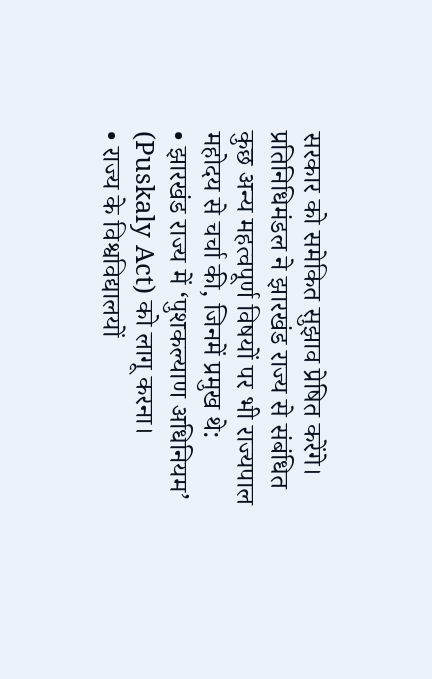सरकार को समेकित सुझाव प्रेषित करेंगे।
प्रतिनिधिमंडल ने झारखंड राज्य से संबंधित कुछ अन्य महत्वपूर्ण विषयों पर भी राज्यपाल महोदय से चर्चा की, जिनमें प्रमुख थे:
• झारखंड राज्य में ‘पुशकल्याण अधिनियम’ (Puskaly Act) को लागू करना।
• राज्य के विश्वविद्यालयों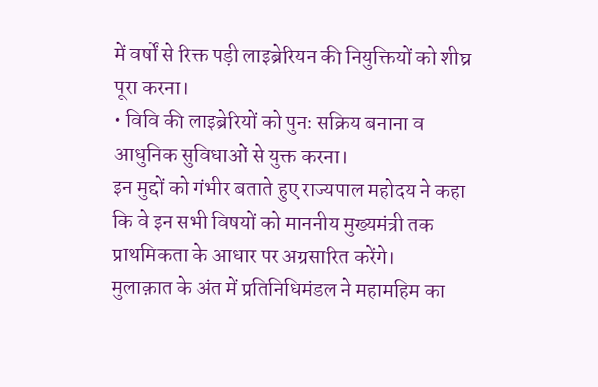में वर्षों से रिक्त पड़ी लाइब्रेरियन की नियुक्तियों को शीघ्र पूरा करना।
• विवि की लाइब्रेरियों को पुनः सक्रिय बनाना व आधुनिक सुविधाओं से युक्त करना।
इन मुद्दों को गंभीर बताते हुए राज्यपाल महोदय ने कहा कि वे इन सभी विषयों को माननीय मुख्यमंत्री तक प्राथमिकता के आधार पर अग्रसारित करेंगे।
मुलाक़ात के अंत में प्रतिनिधिमंडल ने महामहिम का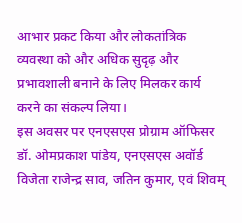आभार प्रकट किया और लोकतांत्रिक व्यवस्था को और अधिक सुदृढ़ और प्रभावशाली बनाने के लिए मिलकर कार्य करने का संकल्प लिया।
इस अवसर पर एनएसएस प्रोग्राम ऑफिसर डॉ. ओमप्रकाश पांडेय, एनएसएस अवॉर्ड विजेता राजेन्द्र साव, जतिन कुमार, एवं शिवम्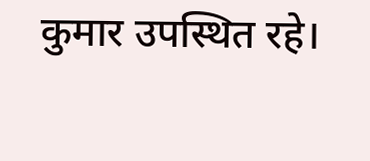कुमार उपस्थित रहे।